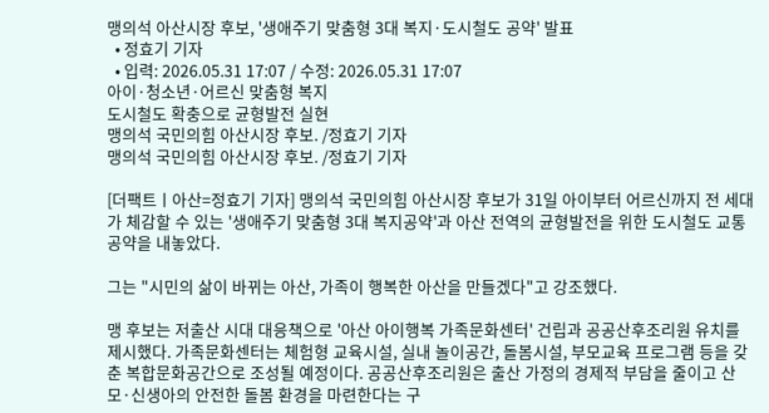맹의석 아산시장 후보, '생애주기 맞춤형 3대 복지·도시철도 공약' 발표
  • 정효기 기자
  • 입력: 2026.05.31 17:07 / 수정: 2026.05.31 17:07
아이·청소년·어르신 맞춤형 복지
도시철도 확충으로 균형발전 실현
맹의석 국민의힘 아산시장 후보. /정효기 기자
맹의석 국민의힘 아산시장 후보. /정효기 기자

[더팩트ㅣ아산=정효기 기자] 맹의석 국민의힘 아산시장 후보가 31일 아이부터 어르신까지 전 세대가 체감할 수 있는 '생애주기 맞춤형 3대 복지공약'과 아산 전역의 균형발전을 위한 도시철도 교통공약을 내놓았다.

그는 "시민의 삶이 바뀌는 아산, 가족이 행복한 아산을 만들겠다"고 강조했다.

맹 후보는 저출산 시대 대응책으로 '아산 아이행복 가족문화센터' 건립과 공공산후조리원 유치를 제시했다. 가족문화센터는 체험형 교육시설, 실내 놀이공간, 돌봄시설, 부모교육 프로그램 등을 갖춘 복합문화공간으로 조성될 예정이다. 공공산후조리원은 출산 가정의 경제적 부담을 줄이고 산모·신생아의 안전한 돌봄 환경을 마련한다는 구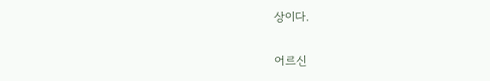상이다.

어르신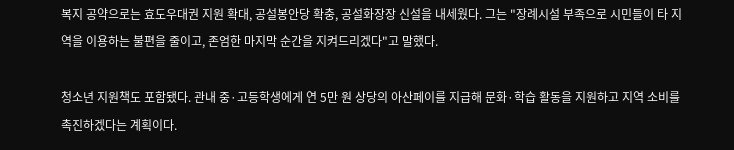복지 공약으로는 효도우대권 지원 확대, 공설봉안당 확충, 공설화장장 신설을 내세웠다. 그는 "장례시설 부족으로 시민들이 타 지역을 이용하는 불편을 줄이고, 존엄한 마지막 순간을 지켜드리겠다"고 말했다.

청소년 지원책도 포함됐다. 관내 중·고등학생에게 연 5만 원 상당의 아산페이를 지급해 문화·학습 활동을 지원하고 지역 소비를 촉진하겠다는 계획이다.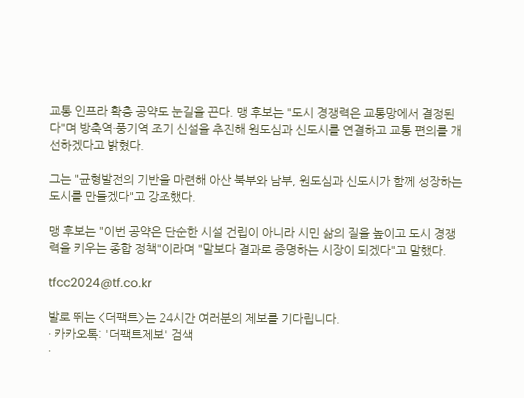교통 인프라 확충 공약도 눈길을 끈다. 맹 후보는 "도시 경쟁력은 교통망에서 결정된다"며 방축역·풍기역 조기 신설을 추진해 원도심과 신도시를 연결하고 교통 편의를 개선하겠다고 밝혔다.

그는 "균형발전의 기반을 마련해 아산 북부와 남부, 원도심과 신도시가 함께 성장하는 도시를 만들겠다"고 강조했다.

맹 후보는 "이번 공약은 단순한 시설 건립이 아니라 시민 삶의 질을 높이고 도시 경쟁력을 키우는 종합 정책"이라며 "말보다 결과로 증명하는 시장이 되겠다"고 말했다.

tfcc2024@tf.co.kr

발로 뛰는 <더팩트>는 24시간 여러분의 제보를 기다립니다.
· 카카오톡: '더팩트제보' 검색
·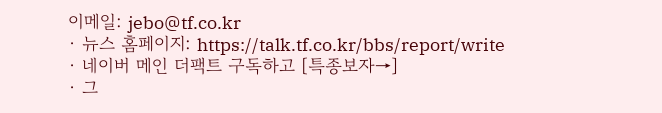이메일: jebo@tf.co.kr
· 뉴스 홈페이지: https://talk.tf.co.kr/bbs/report/write
· 네이버 메인 더팩트 구독하고 [특종보자→]
· 그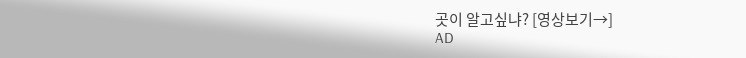곳이 알고싶냐? [영상보기→]
AD